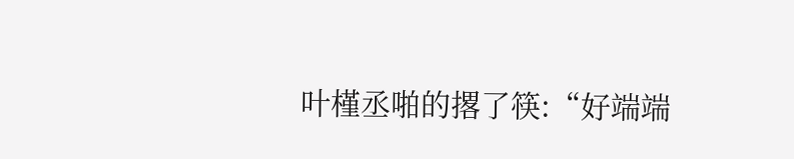叶槿丞啪的撂了筷:“好端端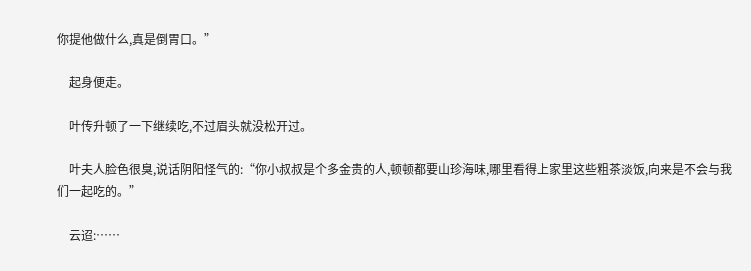你提他做什么,真是倒胃口。”

    起身便走。

    叶传升顿了一下继续吃,不过眉头就没松开过。

    叶夫人脸色很臭,说话阴阳怪气的:“你小叔叔是个多金贵的人,顿顿都要山珍海味,哪里看得上家里这些粗茶淡饭,向来是不会与我们一起吃的。”

    云迢:……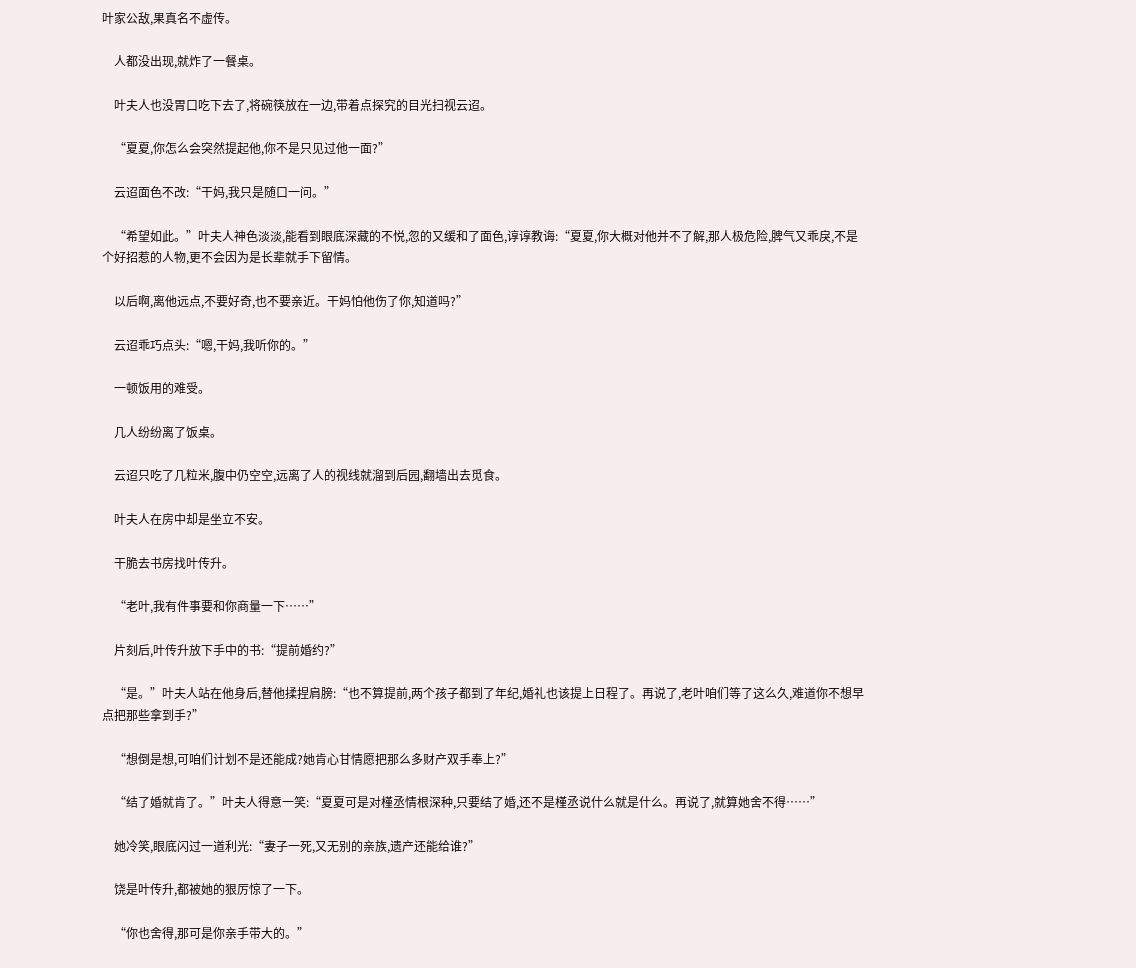叶家公敌,果真名不虚传。

    人都没出现,就炸了一餐桌。

    叶夫人也没胃口吃下去了,将碗筷放在一边,带着点探究的目光扫视云迢。

    “夏夏,你怎么会突然提起他,你不是只见过他一面?”

    云迢面色不改:“干妈,我只是随口一问。”

    “希望如此。”叶夫人神色淡淡,能看到眼底深藏的不悦,忽的又缓和了面色,谆谆教诲:“夏夏,你大概对他并不了解,那人极危险,脾气又乖戾,不是个好招惹的人物,更不会因为是长辈就手下留情。

    以后啊,离他远点,不要好奇,也不要亲近。干妈怕他伤了你,知道吗?”

    云迢乖巧点头:“嗯,干妈,我听你的。”

    一顿饭用的难受。

    几人纷纷离了饭桌。

    云迢只吃了几粒米,腹中仍空空,远离了人的视线就溜到后园,翻墙出去觅食。

    叶夫人在房中却是坐立不安。

    干脆去书房找叶传升。

    “老叶,我有件事要和你商量一下……”

    片刻后,叶传升放下手中的书:“提前婚约?”

    “是。”叶夫人站在他身后,替他揉捏肩膀:“也不算提前,两个孩子都到了年纪,婚礼也该提上日程了。再说了,老叶咱们等了这么久,难道你不想早点把那些拿到手?”

    “想倒是想,可咱们计划不是还能成?她肯心甘情愿把那么多财产双手奉上?”

    “结了婚就肯了。”叶夫人得意一笑:“夏夏可是对槿丞情根深种,只要结了婚,还不是槿丞说什么就是什么。再说了,就算她舍不得……”

    她冷笑,眼底闪过一道利光:“妻子一死,又无别的亲族,遗产还能给谁?”

    饶是叶传升,都被她的狠厉惊了一下。

    “你也舍得,那可是你亲手带大的。”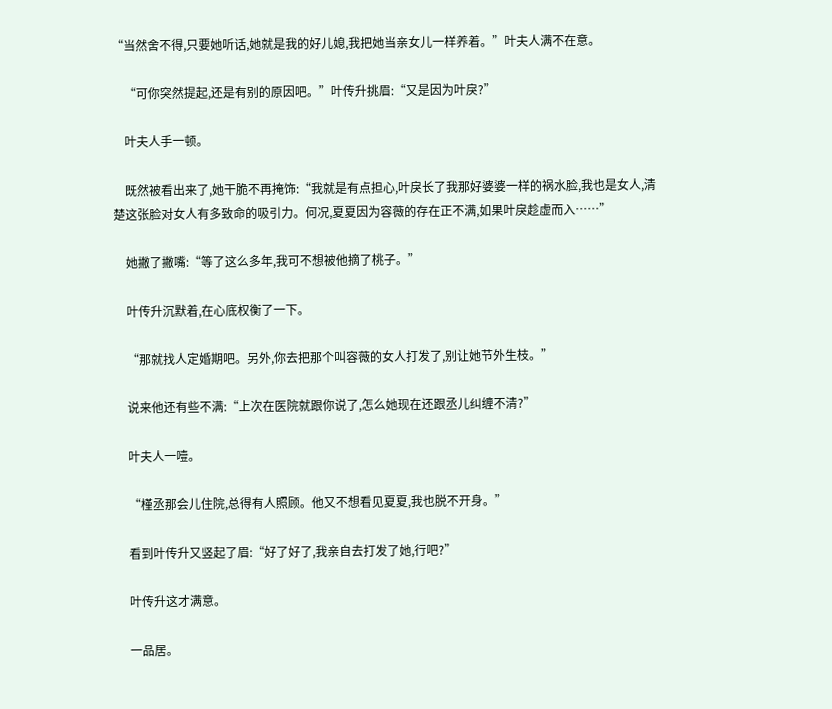“当然舍不得,只要她听话,她就是我的好儿媳,我把她当亲女儿一样养着。”叶夫人满不在意。

    “可你突然提起,还是有别的原因吧。”叶传升挑眉:“又是因为叶戾?”

    叶夫人手一顿。

    既然被看出来了,她干脆不再掩饰:“我就是有点担心,叶戾长了我那好婆婆一样的祸水脸,我也是女人,清楚这张脸对女人有多致命的吸引力。何况,夏夏因为容薇的存在正不满,如果叶戾趁虚而入……”

    她撇了撇嘴:“等了这么多年,我可不想被他摘了桃子。”

    叶传升沉默着,在心底权衡了一下。

    “那就找人定婚期吧。另外,你去把那个叫容薇的女人打发了,别让她节外生枝。”

    说来他还有些不满:“上次在医院就跟你说了,怎么她现在还跟丞儿纠缠不清?”

    叶夫人一噎。

    “槿丞那会儿住院,总得有人照顾。他又不想看见夏夏,我也脱不开身。”

    看到叶传升又竖起了眉:“好了好了,我亲自去打发了她,行吧?”

    叶传升这才满意。

    一品居。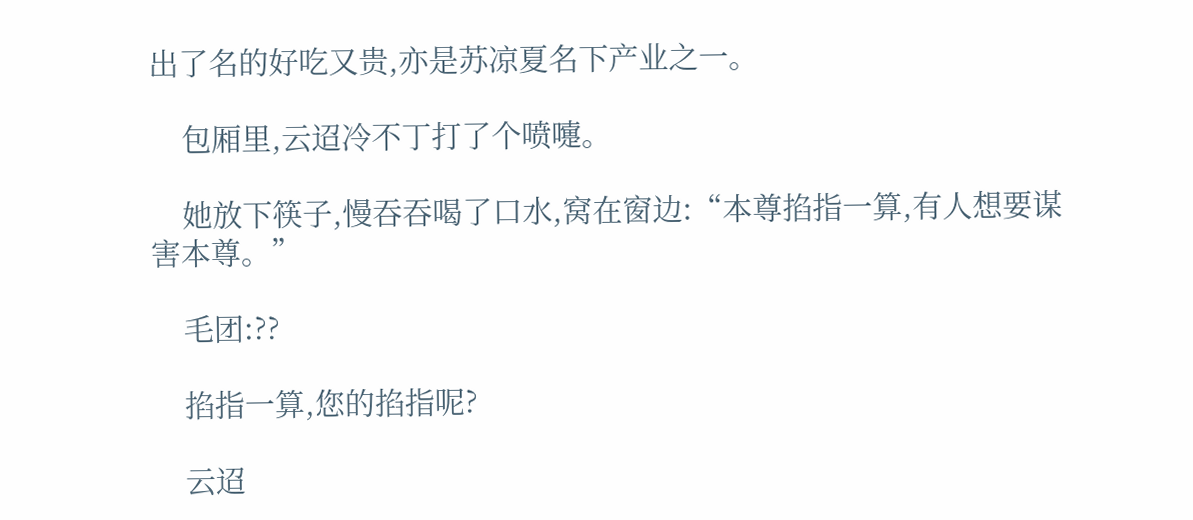出了名的好吃又贵,亦是苏凉夏名下产业之一。

    包厢里,云迢冷不丁打了个喷嚏。

    她放下筷子,慢吞吞喝了口水,窝在窗边:“本尊掐指一算,有人想要谋害本尊。”

    毛团:??

    掐指一算,您的掐指呢?

    云迢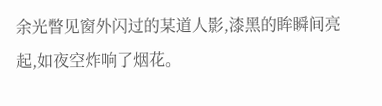余光瞥见窗外闪过的某道人影,漆黑的眸瞬间亮起,如夜空炸响了烟花。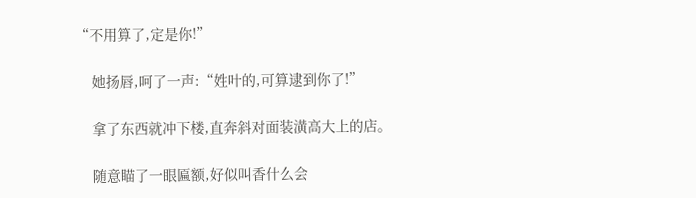“不用算了,定是你!”

    她扬唇,呵了一声:“姓叶的,可算逮到你了!”

    拿了东西就冲下楼,直奔斜对面装潢高大上的店。

    随意瞄了一眼匾额,好似叫香什么会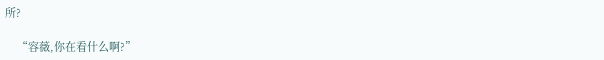所?

    “容薇,你在看什么啊?”